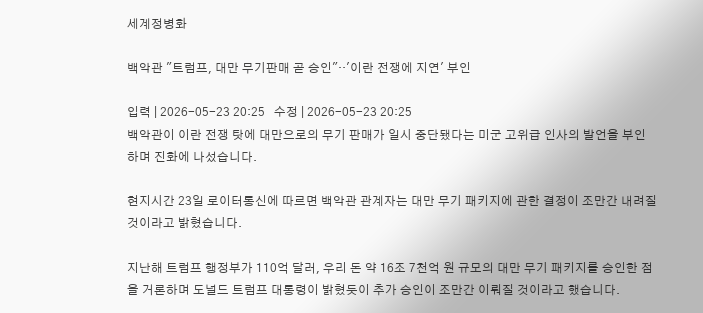세계정병화

백악관 "트럼프, 대만 무기판매 곧 승인"‥'이란 전쟁에 지연' 부인

입력 | 2026-05-23 20:25   수정 | 2026-05-23 20:25
백악관이 이란 전쟁 탓에 대만으로의 무기 판매가 일시 중단됐다는 미군 고위급 인사의 발언을 부인하며 진화에 나섰습니다.

현지시간 23일 로이터통신에 따르면 백악관 관계자는 대만 무기 패키지에 관한 결정이 조만간 내려질 것이라고 밝혔습니다.

지난해 트럼프 행정부가 110억 달러, 우리 돈 약 16조 7천억 원 규모의 대만 무기 패키지를 승인한 점을 거론하며 도널드 트럼프 대통령이 밝혔듯이 추가 승인이 조만간 이뤄질 것이라고 했습니다.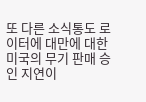또 다른 소식통도 로이터에 대만에 대한 미국의 무기 판매 승인 지연이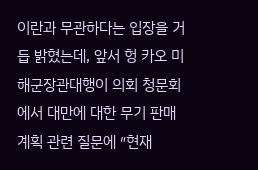이란과 무관하다는 입장을 거듭 밝혔는데, 앞서 헝 카오 미 해군장관대행이 의회 청문회에서 대만에 대한 무기 판매 계획 관련 질문에 ″현재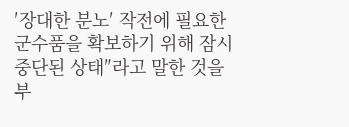′장대한 분노′ 작전에 필요한 군수품을 확보하기 위해 잠시 중단된 상태″라고 말한 것을 부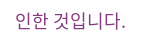인한 것입니다.